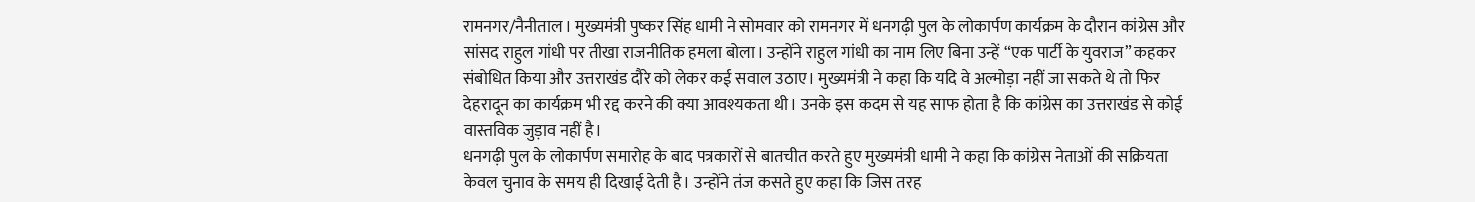रामनगर/नैनीताल। मुख्यमंत्री पुष्कर सिंह धामी ने सोमवार को रामनगर में धनगढ़ी पुल के लोकार्पण कार्यक्रम के दौरान कांग्रेस और सांसद राहुल गांधी पर तीखा राजनीतिक हमला बोला। उन्होंने राहुल गांधी का नाम लिए बिना उन्हें “एक पार्टी के युवराज” कहकर संबोधित किया और उत्तराखंड दौरे को लेकर कई सवाल उठाए। मुख्यमंत्री ने कहा कि यदि वे अल्मोड़ा नहीं जा सकते थे तो फिर देहरादून का कार्यक्रम भी रद्द करने की क्या आवश्यकता थी। उनके इस कदम से यह साफ होता है कि कांग्रेस का उत्तराखंड से कोई वास्तविक जुड़ाव नहीं है।
धनगढ़ी पुल के लोकार्पण समारोह के बाद पत्रकारों से बातचीत करते हुए मुख्यमंत्री धामी ने कहा कि कांग्रेस नेताओं की सक्रियता केवल चुनाव के समय ही दिखाई देती है। उन्होंने तंज कसते हुए कहा कि जिस तरह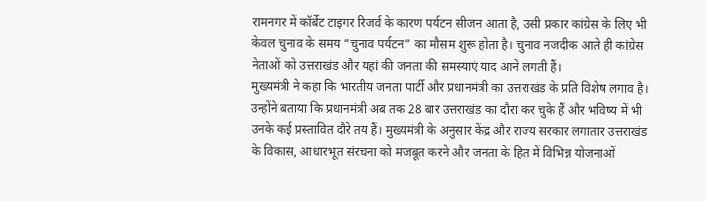रामनगर में कॉर्बेट टाइगर रिजर्व के कारण पर्यटन सीजन आता है, उसी प्रकार कांग्रेस के लिए भी केवल चुनाव के समय “चुनाव पर्यटन” का मौसम शुरू होता है। चुनाव नजदीक आते ही कांग्रेस नेताओं को उत्तराखंड और यहां की जनता की समस्याएं याद आने लगती हैं।
मुख्यमंत्री ने कहा कि भारतीय जनता पार्टी और प्रधानमंत्री का उत्तराखंड के प्रति विशेष लगाव है। उन्होंने बताया कि प्रधानमंत्री अब तक 28 बार उत्तराखंड का दौरा कर चुके हैं और भविष्य में भी उनके कई प्रस्तावित दौरे तय हैं। मुख्यमंत्री के अनुसार केंद्र और राज्य सरकार लगातार उत्तराखंड के विकास, आधारभूत संरचना को मजबूत करने और जनता के हित में विभिन्न योजनाओं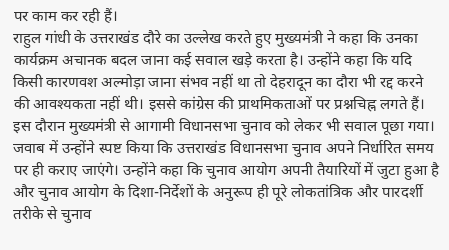पर काम कर रही हैं।
राहुल गांधी के उत्तराखंड दौरे का उल्लेख करते हुए मुख्यमंत्री ने कहा कि उनका कार्यक्रम अचानक बदल जाना कई सवाल खड़े करता है। उन्होंने कहा कि यदि किसी कारणवश अल्मोड़ा जाना संभव नहीं था तो देहरादून का दौरा भी रद्द करने की आवश्यकता नहीं थी। इससे कांग्रेस की प्राथमिकताओं पर प्रश्नचिह्न लगते हैं।
इस दौरान मुख्यमंत्री से आगामी विधानसभा चुनाव को लेकर भी सवाल पूछा गया। जवाब में उन्होंने स्पष्ट किया कि उत्तराखंड विधानसभा चुनाव अपने निर्धारित समय पर ही कराए जाएंगे। उन्होंने कहा कि चुनाव आयोग अपनी तैयारियों में जुटा हुआ है और चुनाव आयोग के दिशा-निर्देशों के अनुरूप ही पूरे लोकतांत्रिक और पारदर्शी तरीके से चुनाव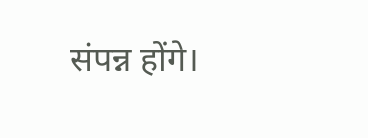संपन्न होंगे।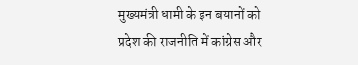मुख्यमंत्री धामी के इन बयानों को प्रदेश की राजनीति में कांग्रेस और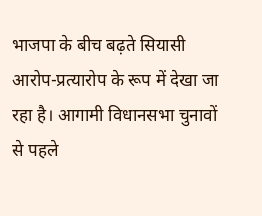भाजपा के बीच बढ़ते सियासी आरोप-प्रत्यारोप के रूप में देखा जा रहा है। आगामी विधानसभा चुनावों से पहले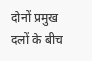दोनों प्रमुख दलों के बीच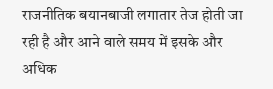राजनीतिक बयानबाजी लगातार तेज होती जा रही है और आने वाले समय में इसके और अधिक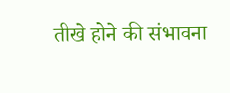तीखे होने की संभावना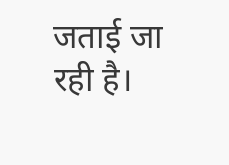जताई जा रही है।